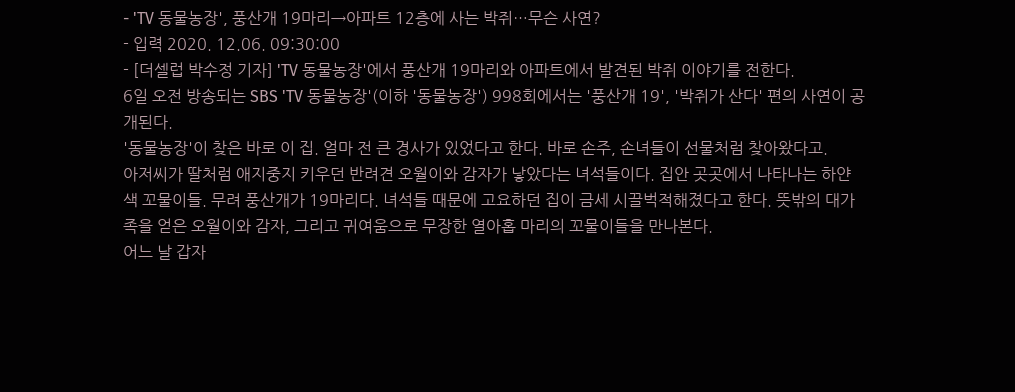- 'TV 동물농장', 풍산개 19마리→아파트 12층에 사는 박쥐…무슨 사연?
- 입력 2020. 12.06. 09:30:00
- [더셀럽 박수정 기자] 'TV 동물농장'에서 풍산개 19마리와 아파트에서 발견된 박쥐 이야기를 전한다.
6일 오전 방송되는 SBS 'TV 동물농장'(이하 '동물농장') 998회에서는 '풍산개 19', '박쥐가 산다' 편의 사연이 공개된다.
'동물농장'이 찾은 바로 이 집. 얼마 전 큰 경사가 있었다고 한다. 바로 손주, 손녀들이 선물처럼 찾아왔다고.
아저씨가 딸처럼 애지중지 키우던 반려견 오월이와 감자가 낳았다는 녀석들이다. 집안 곳곳에서 나타나는 하얀색 꼬물이들. 무려 풍산개가 19마리다. 녀석들 때문에 고요하던 집이 금세 시끌벅적해졌다고 한다. 뜻밖의 대가족을 얻은 오월이와 감자, 그리고 귀여움으로 무장한 열아홉 마리의 꼬물이들을 만나본다.
어느 날 갑자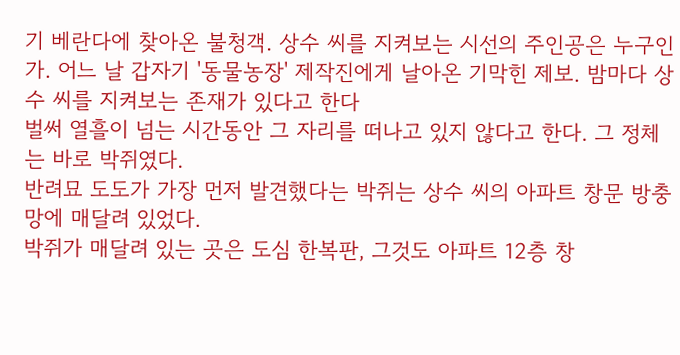기 베란다에 찾아온 불청객. 상수 씨를 지켜보는 시선의 주인공은 누구인가. 어느 날 갑자기 '동물농장' 제작진에게 날아온 기막힌 제보. 밤마다 상수 씨를 지켜보는 존재가 있다고 한다
벌써 열흘이 넘는 시간동안 그 자리를 떠나고 있지 않다고 한다. 그 정체는 바로 박쥐였다.
반려묘 도도가 가장 먼저 발견했다는 박쥐는 상수 씨의 아파트 창문 방충망에 매달려 있었다.
박쥐가 매달려 있는 곳은 도심 한복판, 그것도 아파트 12층 창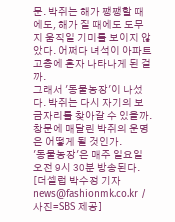문. 박쥐는 해가 쨍쨍할 때에도, 해가 질 때에도 도무지 움직일 기미를 보이지 않았다. 어쩌다 녀석이 아파트 고층에 혼자 나타나게 된 걸까.
그래서 '동물농장'이 나섰다. 박쥐는 다시 자기의 보금자리를 찾아갈 수 있을까. 창문에 매달린 박쥐의 운명은 어떻게 될 것인가.
'동물농장'은 매주 일요일 오전 9시 30분 방송된다.
[더셀럽 박수정 기자 news@fashionmk.co.kr / 사진=SBS 제공]